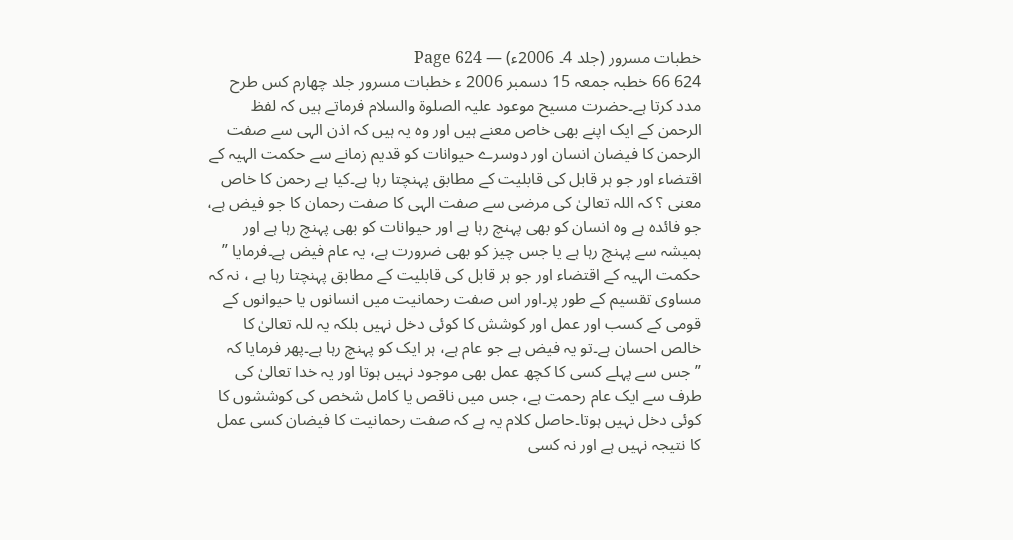خطبات مسرور (جلد 4۔ 2006ء) — Page 624
624 66 خطبہ جمعہ 15 دسمبر 2006 ء خطبات مسرور جلد چهارم کس طرح مدد کرتا ہے۔حضرت مسیح موعود علیہ الصلوۃ والسلام فرماتے ہیں کہ لفظ الرحمن کے ایک اپنے بھی خاص معنے ہیں اور وہ یہ ہیں کہ اذن الہی سے صفت الرحمن کا فیضان انسان اور دوسرے حیوانات کو قدیم زمانے سے حکمت الہیہ کے اقتضاء اور جو ہر قابل کی قابلیت کے مطابق پہنچتا رہا ہے۔کیا ہے رحمن کا خاص معنی ؟ کہ اللہ تعالیٰ کی مرضی سے صفت الہی کا صفت رحمان کا جو فیض ہے، جو فائدہ ہے وہ انسان کو بھی پہنچ رہا ہے اور حیوانات کو بھی پہنچ رہا ہے اور ہمیشہ سے پہنچ رہا ہے یا جس چیز کو بھی ضرورت ہے، یہ عام فیض ہے۔فرمایا ” حکمت الہیہ کے اقتضاء اور جو ہر قابل کی قابلیت کے مطابق پہنچتا رہا ہے ، نہ کہ مساوی تقسیم کے طور پر۔اور اس صفت رحمانیت میں انسانوں یا حیوانوں کے قومی کے کسب اور عمل اور کوشش کا کوئی دخل نہیں بلکہ یہ للہ تعالیٰ کا خالص احسان ہے۔تو یہ فیض ہے جو عام ہے، ہر ایک کو پہنچ رہا ہے۔پھر فرمایا کہ ”جس سے پہلے کسی کا کچھ عمل بھی موجود نہیں ہوتا اور یہ خدا تعالیٰ کی طرف سے ایک عام رحمت ہے، جس میں ناقص یا کامل شخص کی کوششوں کا کوئی دخل نہیں ہوتا۔حاصل کلام یہ ہے کہ صفت رحمانیت کا فیضان کسی عمل کا نتیجہ نہیں ہے اور نہ کسی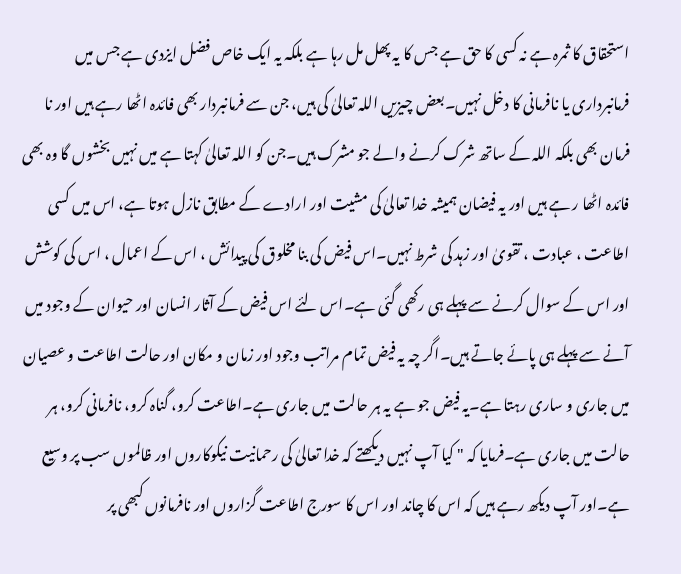استحقاق کا ثمرہ ہے نہ کسی کا حق ہے جس کا یہ پھل مل رہا ہے بلکہ یہ ایک خاص فضل ایزدی ہے جس میں فرمانبرداری یا نافرمانی کا دخل نہیں۔بعض چیزیں اللہ تعالیٰ کی ہیں، جن سے فرمانبردار بھی فائدہ اٹھا رہے ہیں اور نا فرمان بھی بلکہ اللہ کے ساتھ شرک کرنے والے جو مشرک ہیں۔جن کو اللہ تعالیٰ کہتا ہے میں نہیں بخشوں گا وہ بھی فائدہ اٹھا ر ہے ہیں اور یہ فیضان ہمیشہ خدا تعالیٰ کی مشیت اور ارادے کے مطابق نازل ہوتا ہے، اس میں کسی اطاعت ، عبادت ، تقویٰ اور زہد کی شرط نہیں۔اس فیض کی بنا مخلوق کی پیدائش ، اس کے اعمال ، اس کی کوشش اور اس کے سوال کرنے سے پہلے ہی رکھی گئی ہے۔اس لئے اس فیض کے آثار انسان اور حیوان کے وجود میں آنے سے پہلے ہی پائے جاتے ہیں۔اگر چہ یہ فیض تمام مراتب وجود اور زمان و مکان اور حالت اطاعت و عصیان میں جاری و ساری رہتا ہے۔یہ فیض جو ہے یہ ہر حالت میں جاری ہے۔اطاعت کرو، گناہ کرو، نافرمانی کرو، ہر حالت میں جاری ہے۔فرمایا کہ " کیا آپ نہیں دیکھتے کہ خدا تعالیٰ کی رحمانیت نیکوکاروں اور ظالموں سب پر وسیع ہے۔اور آپ دیکھ رہے ہیں کہ اس کا چاند اور اس کا سورج اطاعت گزاروں اور نافرمانوں کبھی پر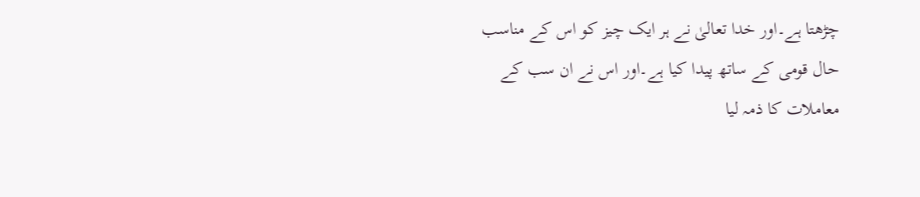چڑھتا ہے۔اور خدا تعالیٰ نے ہر ایک چیز کو اس کے مناسب حال قومی کے ساتھ پیدا کیا ہے۔اور اس نے ان سب کے معاملات کا ذمہ لیا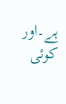ہے۔اور کوئی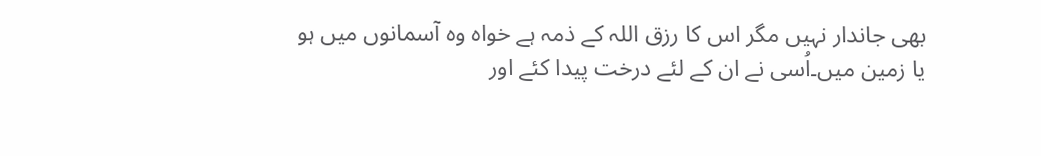بھی جاندار نہیں مگر اس کا رزق اللہ کے ذمہ ہے خواہ وہ آسمانوں میں ہو یا زمین میں۔اُسی نے ان کے لئے درخت پیدا کئے اور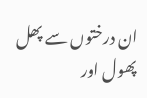ان درختوں سے پھل پھول اور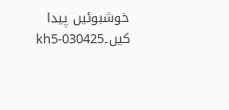خوشبوئیں پیدا کیں۔kh5-030425